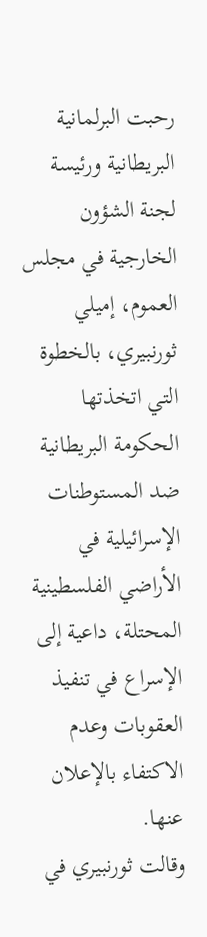رحبت البرلمانية البريطانية ورئيسة لجنة الشؤون الخارجية في مجلس العموم، إميلي ثورنبيري، بالخطوة التي اتخذتها الحكومة البريطانية ضد المستوطنات الإسرائيلية في الأراضي الفلسطينية المحتلة، داعية إلى الإسراع في تنفيذ العقوبات وعدم الاكتفاء بالإعلان عنها.
وقالت ثورنبيري في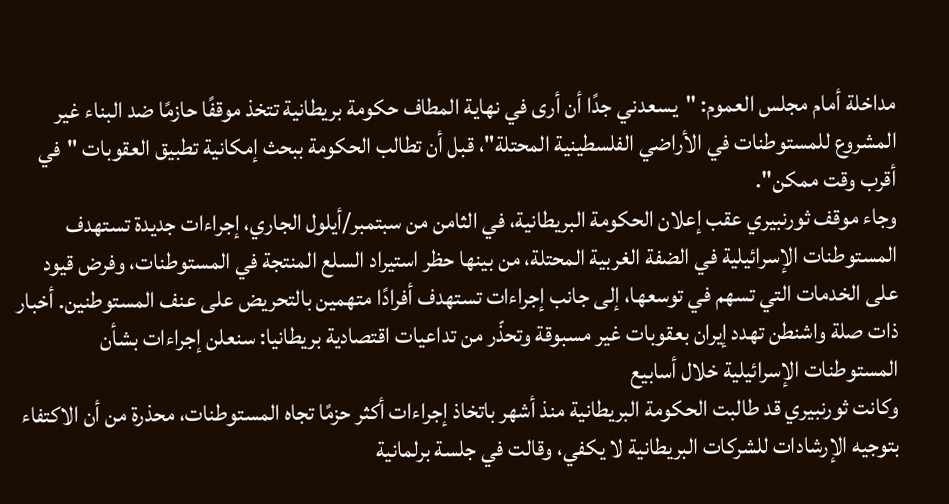مداخلة أمام مجلس العموم: "يسعدني جدًا أن أرى في نهاية المطاف حكومة بريطانية تتخذ موقفًا حازمًا ضد البناء غير المشروع للمستوطنات في الأراضي الفلسطينية المحتلة"، قبل أن تطالب الحكومة ببحث إمكانية تطبيق العقوبات "في أقرب وقت ممكن".
وجاء موقف ثورنبيري عقب إعلان الحكومة البريطانية، في الثامن من سبتمبر/أيلول الجاري، إجراءات جديدة تستهدف المستوطنات الإسرائيلية في الضفة الغربية المحتلة، من بينها حظر استيراد السلع المنتجة في المستوطنات، وفرض قيود على الخدمات التي تسهم في توسعها، إلى جانب إجراءات تستهدف أفرادًا متهمين بالتحريض على عنف المستوطنين. أخبار ذات صلة واشنطن تهدد إيران بعقوبات غير مسبوقة وتحذّر من تداعيات اقتصادية بريطانيا: سنعلن إجراءات بشأن المستوطنات الإسرائيلية خلال أسابيع
وكانت ثورنبيري قد طالبت الحكومة البريطانية منذ أشهر باتخاذ إجراءات أكثر حزمًا تجاه المستوطنات، محذرة من أن الاكتفاء بتوجيه الإرشادات للشركات البريطانية لا يكفي، وقالت في جلسة برلمانية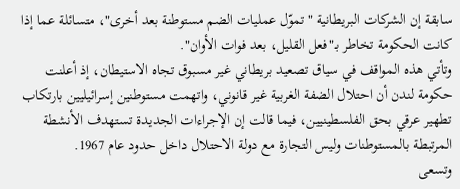سابقة إن الشركات البريطانية "تموّل عمليات الضم مستوطنة بعد أخرى"، متسائلة عما إذا كانت الحكومة تخاطر بـ"فعل القليل، بعد فوات الأوان".
وتأتي هذه المواقف في سياق تصعيد بريطاني غير مسبوق تجاه الاستيطان، إذ أعلنت حكومة لندن أن احتلال الضفة الغربية غير قانوني، واتهمت مستوطنين إسرائيليين بارتكاب تطهير عرقي بحق الفلسطينيين، فيما قالت إن الإجراءات الجديدة تستهدف الأنشطة المرتبطة بالمستوطنات وليس التجارة مع دولة الاحتلال داخل حدود عام 1967.
وتسعى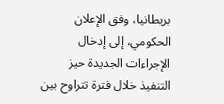بريطانيا، وفق الإعلان الحكومي، إلى إدخال الإجراءات الجديدة حيز التنفيذ خلال فترة تتراوح بين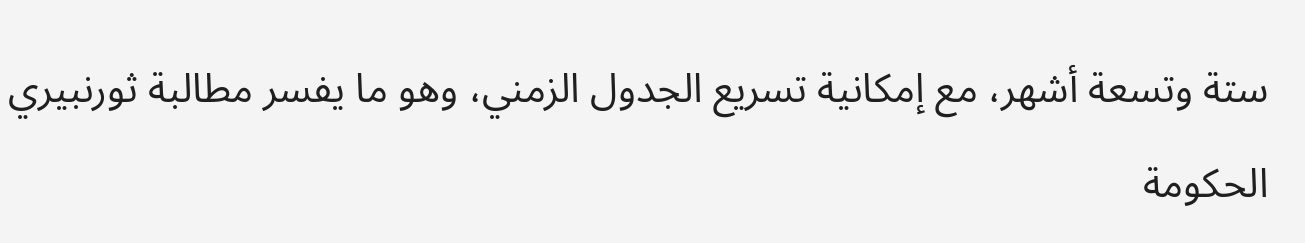ستة وتسعة أشهر، مع إمكانية تسريع الجدول الزمني، وهو ما يفسر مطالبة ثورنبيري الحكومة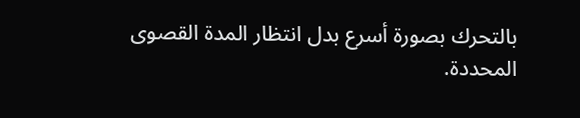بالتحرك بصورة أسرع بدل انتظار المدة القصوى المحددة.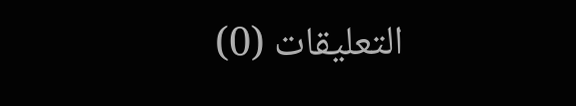التعليقات (0)